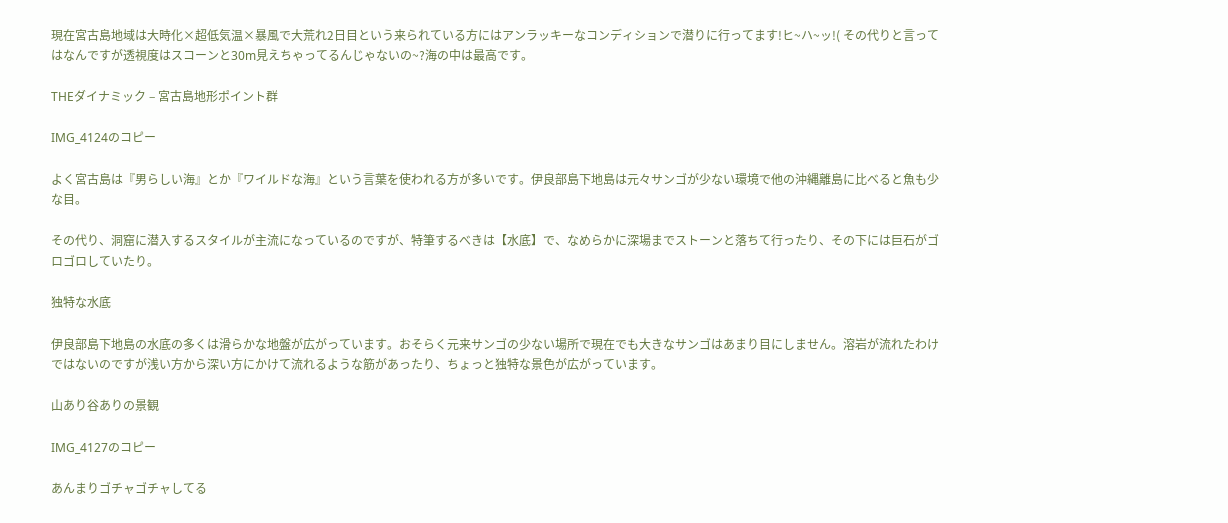現在宮古島地域は大時化×超低気温×暴風で大荒れ2日目という来られている方にはアンラッキーなコンディションで潜りに行ってます!ヒ~ハ~ッ!( その代りと言ってはなんですが透視度はスコーンと30m見えちゃってるんじゃないの~?海の中は最高です。

THEダイナミック – 宮古島地形ポイント群

IMG_4124のコピー

よく宮古島は『男らしい海』とか『ワイルドな海』という言葉を使われる方が多いです。伊良部島下地島は元々サンゴが少ない環境で他の沖縄離島に比べると魚も少な目。

その代り、洞窟に潜入するスタイルが主流になっているのですが、特筆するべきは【水底】で、なめらかに深場までストーンと落ちて行ったり、その下には巨石がゴロゴロしていたり。

独特な水底

伊良部島下地島の水底の多くは滑らかな地盤が広がっています。おそらく元来サンゴの少ない場所で現在でも大きなサンゴはあまり目にしません。溶岩が流れたわけではないのですが浅い方から深い方にかけて流れるような筋があったり、ちょっと独特な景色が広がっています。

山あり谷ありの景観

IMG_4127のコピー

あんまりゴチャゴチャしてる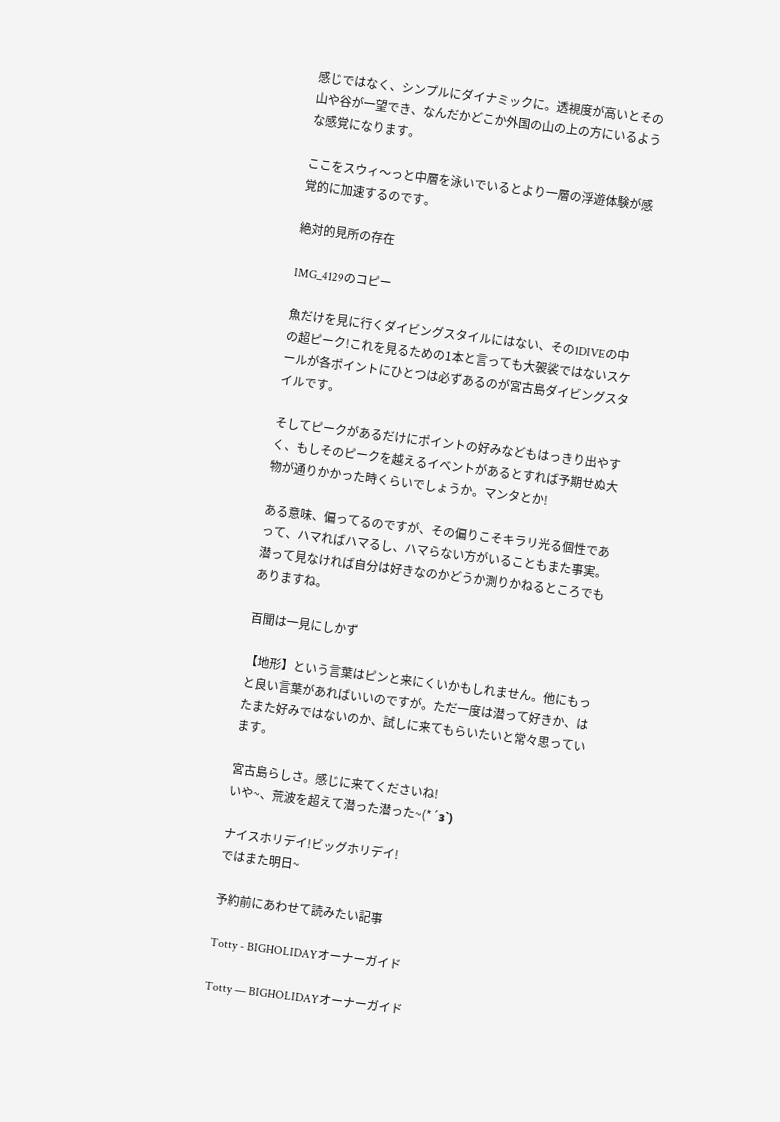感じではなく、シンプルにダイナミックに。透視度が高いとその山や谷が一望でき、なんだかどこか外国の山の上の方にいるような感覚になります。

ここをスウィ〜っと中層を泳いでいるとより一層の浮遊体験が感覚的に加速するのです。

絶対的見所の存在

IMG_4129のコピー

魚だけを見に行くダイビングスタイルにはない、その1DIVEの中の超ピーク!これを見るための1本と言っても大袈裟ではないスケールが各ポイントにひとつは必ずあるのが宮古島ダイビングスタイルです。

そしてピークがあるだけにポイントの好みなどもはっきり出やすく、もしそのピークを越えるイベントがあるとすれば予期せぬ大物が通りかかった時くらいでしょうか。マンタとか!

ある意味、偏ってるのですが、その偏りこそキラリ光る個性であって、ハマればハマるし、ハマらない方がいることもまた事実。潜って見なければ自分は好きなのかどうか測りかねるところでもありますね。

百聞は一見にしかず

【地形】という言葉はピンと来にくいかもしれません。他にもっと良い言葉があればいいのですが。ただ一度は潜って好きか、はたまた好みではないのか、試しに来てもらいたいと常々思っています。

宮古島らしさ。感じに来てくださいね!
いや~、荒波を超えて潜った潜った~(*´з`)

ナイスホリデイ!ビッグホリデイ!
ではまた明日~

予約前にあわせて読みたい記事

Totty - BIGHOLIDAYオーナーガイド

Totty — BIGHOLIDAYオーナーガイド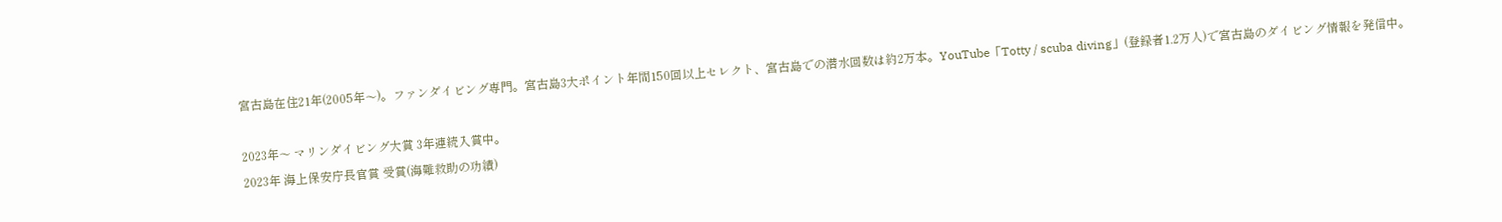宮古島在住21年(2005年〜)。ファンダイビング専門。宮古島3大ポイント年間150回以上セレクト、宮古島での潜水回数は約2万本。YouTube「Totty / scuba diving」(登録者1.2万人)で宮古島のダイビング情報を発信中。

2023年〜 マリンダイビング大賞 3年連続入賞中。
2023年 海上保安庁長官賞 受賞(海難救助の功績)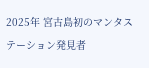2025年 宮古島初のマンタステーション発見者